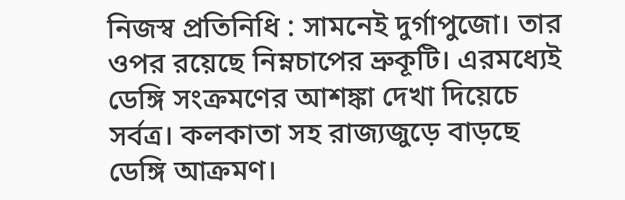নিজস্ব প্রতিনিধি : সামনেই দুর্গাপুজো। তার ওপর রয়েছে নিম্নচাপের ভ্রুকূটি। এরমধ্যেই ডেঙ্গি সংক্রমণের আশঙ্কা দেখা দিয়েচে সর্বত্র। কলকাতা সহ রাজ্যজুড়ে বাড়ছে ডেঙ্গি আক্রমণ।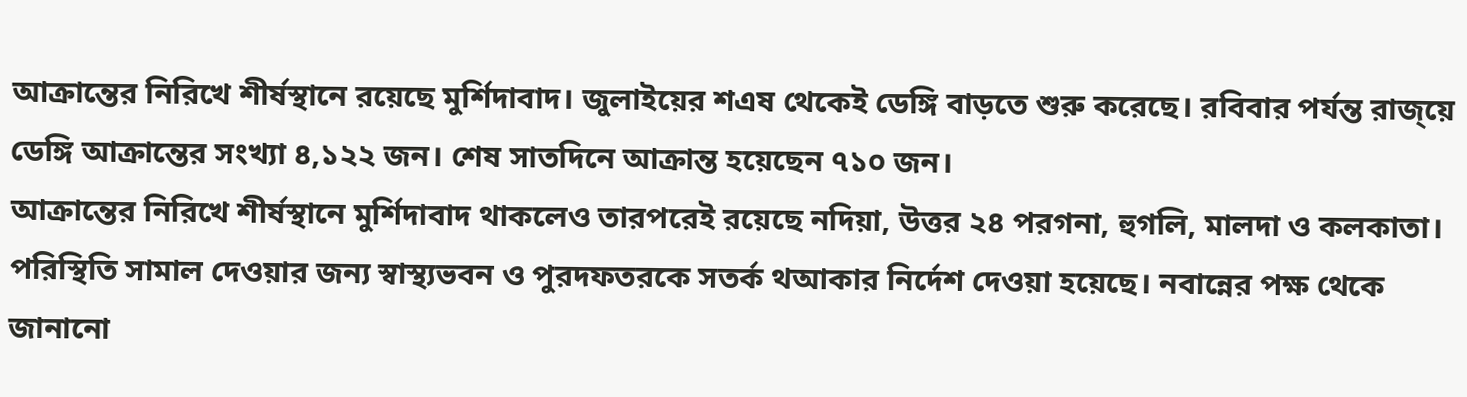আক্রান্তের নিরিখে শীর্ষস্থানে রয়েছে মুর্শিদাবাদ। জুলাইয়ের শএষ থেকেই ডেঙ্গি বাড়তে শুরু করেছে। রবিবার পর্যন্ত রাজ্য়ে ডেঙ্গি আক্রান্তের সংখ্যা ৪,১২২ জন। শেষ সাতদিনে আক্রান্ত হয়েছেন ৭১০ জন।
আক্রান্তের নিরিখে শীর্ষস্থানে মুর্শিদাবাদ থাকলেও তারপরেই রয়েছে নদিয়া, উত্তর ২৪ পরগনা, হুগলি, মালদা ও কলকাতা। পরিস্থিতি সামাল দেওয়ার জন্য স্বাস্থ্যভবন ও পুরদফতরকে সতর্ক থআকার নির্দেশ দেওয়া হয়েছে। নবান্নের পক্ষ থেকে জানানো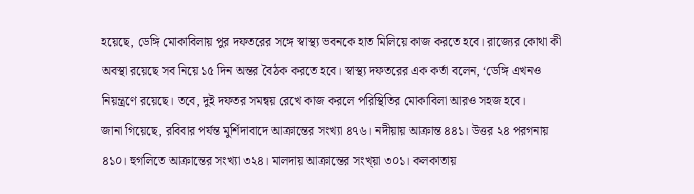হয়েছে, ডেঙ্গি মোকাবিলায় পুর দফতরের সঙ্গে স্বাস্থ্য ভবনকে হাত মিলিয়ে কাজ করতে হবে। রাজ্যের কোথা কী অবস্থা রয়েছে সব নিয়ে ১৫ দিন অন্তর বৈঠক করতে হবে। স্বাস্থ্য দফতরের এক কর্তা বলেন, ‘ডেঙ্গি এখনও নিয়ন্ত্রণে রয়েছে। তবে, দুই দফতর সমন্বয় রেখে কাজ করলে পরিস্থিতির মোকাবিলা আরও সহজ হবে।
জানা গিয়েছে, রবিবার পর্যন্ত মুর্শিদাবাদে আক্রান্তের সংখ্যা ৪৭৬। নদীয়ায় আক্রান্ত ৪৪১। উত্তর ২৪ পরগনায় ৪১০। হুগলিতে আক্রান্তের সংখ্যা ৩২৪। মালদায় আক্রান্তের সংখ্য়া ৩০১। কলকাতায়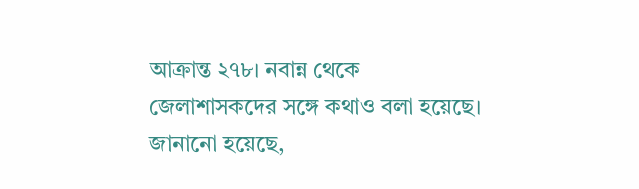আক্রান্ত ২৭৮। নবান্ন থেকে জেলাশাসকদের সঙ্গে কথাও বলা হয়েছে। জানানো হয়েছে,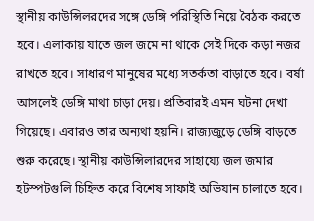স্থানীয় কাউন্সিলরদের সঙ্গে ডেঙ্গি পরিস্থিতি নিয়ে বৈঠক করতে হবে। এলাকায় যাতে জল জমে না থাকে সেই দিকে কড়া নজর রাখতে হবে। সাধারণ মানুষের মধ্যে সতর্কতা বাড়াতে হবে। বর্ষা আসলেই ডেঙ্গি মাথা চাড়া দেয়। প্রতিবারই এমন ঘটনা দেখা গিয়েছে। এবারও তার অন্যথা হয়নি। রাজ্যজুড়ে ডেঙ্গি বাড়তে শুরু করেছে। স্থানীয় কাউন্সিলারদের সাহায্যে জল জমার হটস্পটগুলি চিহ্নিত করে বিশেষ সাফাই অভিযান চালাতে হবে।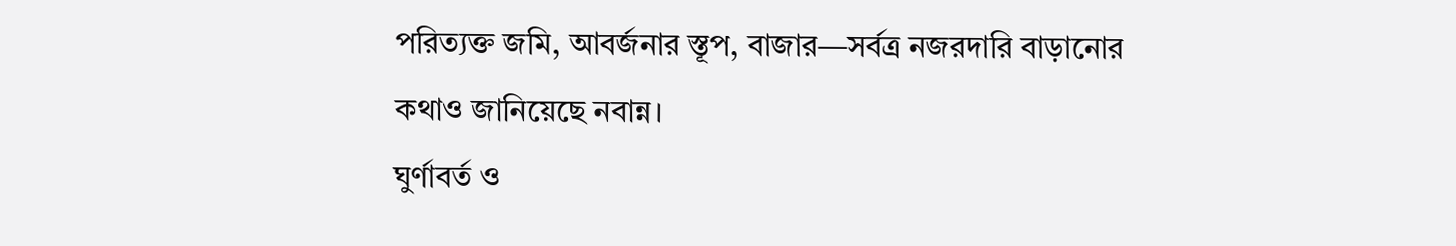পরিত্যক্ত জমি, আবর্জনার স্তূপ, বাজার—সর্বত্র নজরদারি বাড়ানোর কথাও জানিয়েছে নবান্ন।
ঘুর্ণাবর্ত ও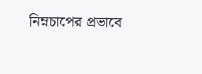নিম্নচাপের প্রভাবে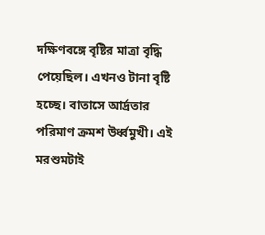দক্ষিণবঙ্গে বৃষ্টির মাত্রা বৃদ্ধি পেয়েছিল। এখনও টানা বৃষ্টি হচ্ছে। বাতাসে আর্দ্রতার পরিমাণ ক্রমশ উর্ধ্বমুখী। এই মরশুমটাই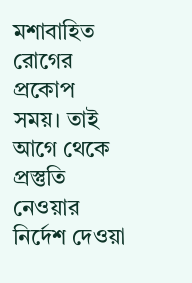মশাবাহিত রোগের প্রকোপ সময়। তাই আগে থেকে প্রস্তুতি নেওয়ার নির্দেশ দেওয়া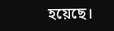হয়েছে।